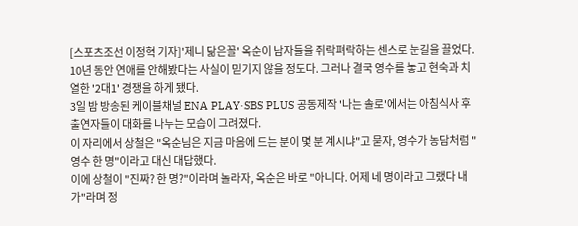[스포츠조선 이정혁 기자]'제니 닮은꼴' 옥순이 남자들을 쥐락펴락하는 센스로 눈길을 끌었다. 10년 동안 연애를 안해봤다는 사실이 믿기지 않을 정도다. 그러나 결국 영수를 놓고 현숙과 치열한 '2대1' 경쟁을 하게 됐다.
3일 밤 방송된 케이블채널 ENA PLAY·SBS PLUS 공동제작 '나는 솔로'에서는 아침식사 후 출연자들이 대화를 나누는 모습이 그려졌다.
이 자리에서 상철은 "옥순님은 지금 마음에 드는 분이 몇 분 계시냐"고 묻자, 영수가 농담처럼 "영수 한 명"이라고 대신 대답했다.
이에 상철이 "진짜? 한 명?"이라며 놀라자, 옥순은 바로 "아니다. 어제 네 명이라고 그랬다 내가"라며 정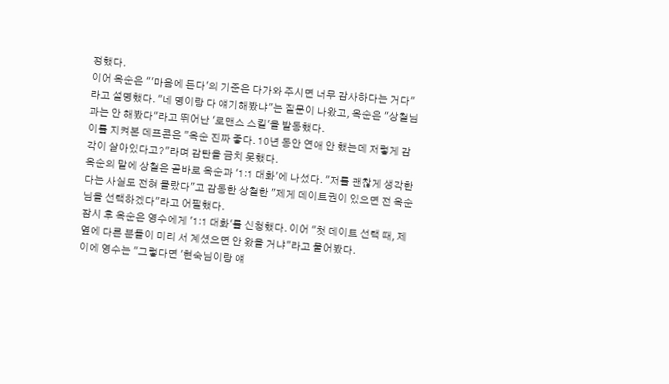정했다.
이어 옥순은 "'마음에 든다'의 기준은 다가와 주시면 너무 감사하다는 거다"라고 설명했다. "네 명이랑 다 얘기해봤냐"는 질문이 나왔고, 옥순은 "상철님과는 안 해봤다"라고 뛰어난 '로맨스 스킬'을 발동했다.
이를 지켜본 데프콘은 "옥순 진짜 좋다. 10년 동안 연애 안 했는데 저렇게 감각이 살아있다고?"라며 감탄을 금치 못했다.
옥순의 말에 상철은 곧바로 옥순과 '1:1 대화'에 나섰다. "저를 괜찮게 생각한다는 사실도 전혀 몰랐다"고 감동한 상철한 "제게 데이트권이 있으면 전 옥순님을 선택하겠다"라고 어필했다.
잠시 후 옥순은 영수에게 '1:1 대화'를 신청했다. 이어 "첫 데이트 선택 때, 제 옆에 다른 분들이 미리 서 계셨으면 안 왔을 거냐"라고 물어봤다.
이에 영수는 "그렇다면 '현숙님이랑 얘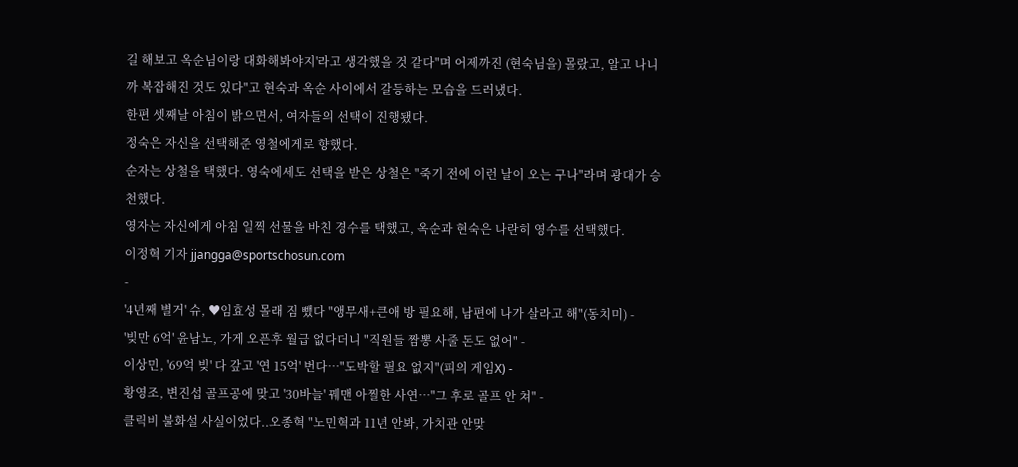길 해보고 옥순님이랑 대화해봐야지'라고 생각했을 것 같다"며 어제까진 (현숙님을) 몰랐고, 알고 나니까 복잡해진 것도 있다"고 현숙과 옥순 사이에서 갈등하는 모습을 드러냈다.
한편 셋째날 아침이 밝으면서, 여자들의 선택이 진행됐다.
정숙은 자신을 선택해준 영철에게로 향했다.
순자는 상철을 택했다. 영숙에세도 선택을 받은 상철은 "죽기 전에 이런 날이 오는 구나"라며 광대가 승천했다.
영자는 자신에게 아침 일찍 선물을 바친 경수를 택했고, 옥순과 현숙은 나란히 영수를 선택했다.
이정혁 기자 jjangga@sportschosun.com
-
'4년째 별거' 슈, ♥임효성 몰래 짐 뺐다 "앵무새+큰애 방 필요해, 남편에 나가 살라고 해"(동치미) -
'빚만 6억' 윤남노, 가게 오픈후 월급 없다더니 "직원들 짬뽕 사줄 돈도 없어" -
이상민, '69억 빚' 다 갚고 '연 15억' 번다…"도박할 필요 없지"(피의 게임X) -
황영조, 변진섭 골프공에 맞고 '30바늘' 꿰맨 아찔한 사연…"그 후로 골프 안 쳐" -
클릭비 불화설 사실이었다..오종혁 "노민혁과 11년 안봐, 가치관 안맞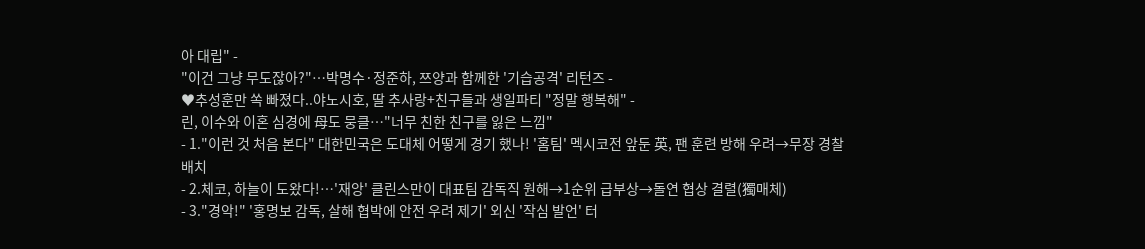아 대립" -
"이건 그냥 무도잖아?"…박명수·정준하, 쯔양과 함께한 '기습공격' 리턴즈 -
♥추성훈만 쏙 빠졌다..야노시호, 딸 추사랑+친구들과 생일파티 "정말 행복해" -
린, 이수와 이혼 심경에 母도 뭉클…"너무 친한 친구를 잃은 느낌"
- 1."이런 것 처음 본다" 대한민국은 도대체 어떻게 경기 했나! '홈팀' 멕시코전 앞둔 英, 팬 훈련 방해 우려→무장 경찰 배치
- 2.체코, 하늘이 도왔다!…'재앙' 클린스만이 대표팀 감독직 원해→1순위 급부상→돌연 협상 결렬(獨매체)
- 3."경악!" '홍명보 감독, 살해 협박에 안전 우려 제기' 외신 '작심 발언' 터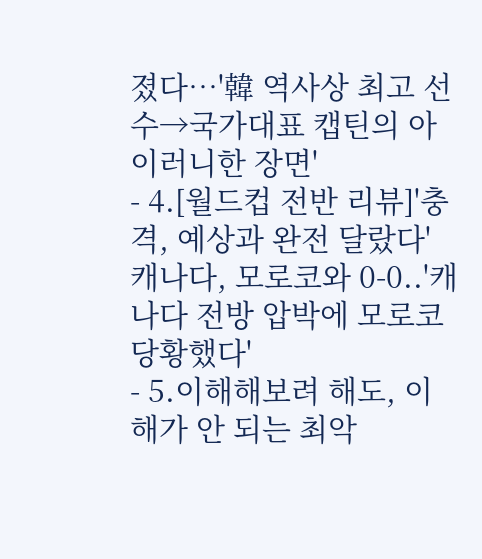졌다…'韓 역사상 최고 선수→국가대표 캡틴의 아이러니한 장면'
- 4.[월드컵 전반 리뷰]'충격, 예상과 완전 달랐다' 캐나다, 모로코와 0-0..'캐나다 전방 압박에 모로코 당황했다'
- 5.이해해보려 해도, 이해가 안 되는 최악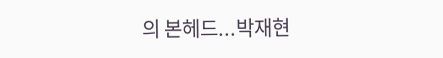의 본헤드...박재현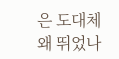은 도대체 왜 뛰었나